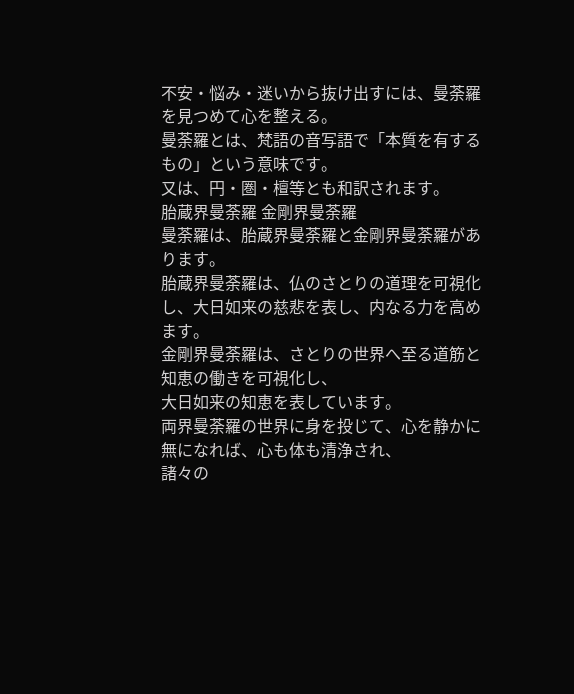不安・悩み・迷いから抜け出すには、曼荼羅を見つめて心を整える。
曼荼羅とは、梵語の音写語で「本質を有するもの」という意味です。
又は、円・圏・檀等とも和訳されます。
胎蔵界曼荼羅 金剛界曼荼羅
曼荼羅は、胎蔵界曼荼羅と金剛界曼荼羅があります。
胎蔵界曼荼羅は、仏のさとりの道理を可視化し、大日如来の慈悲を表し、内なる力を高めます。
金剛界曼荼羅は、さとりの世界へ至る道筋と知恵の働きを可視化し、
大日如来の知恵を表しています。
両界曼荼羅の世界に身を投じて、心を静かに無になれば、心も体も清浄され、
諸々の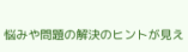悩みや問題の解決のヒントが見え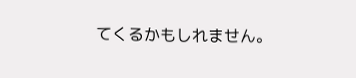てくるかもしれません。